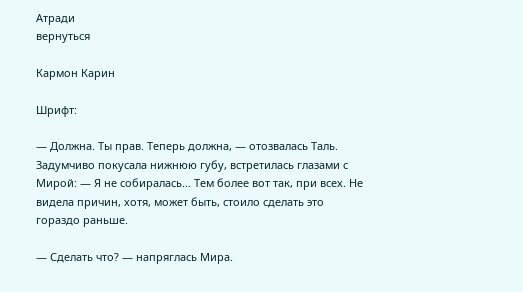Атради
вернуться

Кармон Карин

Шрифт:

— Должна. Ты прав. Теперь должна, — отозвалась Таль. Задумчиво покусала нижнюю губу, встретилась глазами с Мирой: — Я не собиралась… Тем более вот так, при всех. Не видела причин, хотя, может быть, стоило сделать это гораздо раньше.

— Сделать что? — напряглась Мира.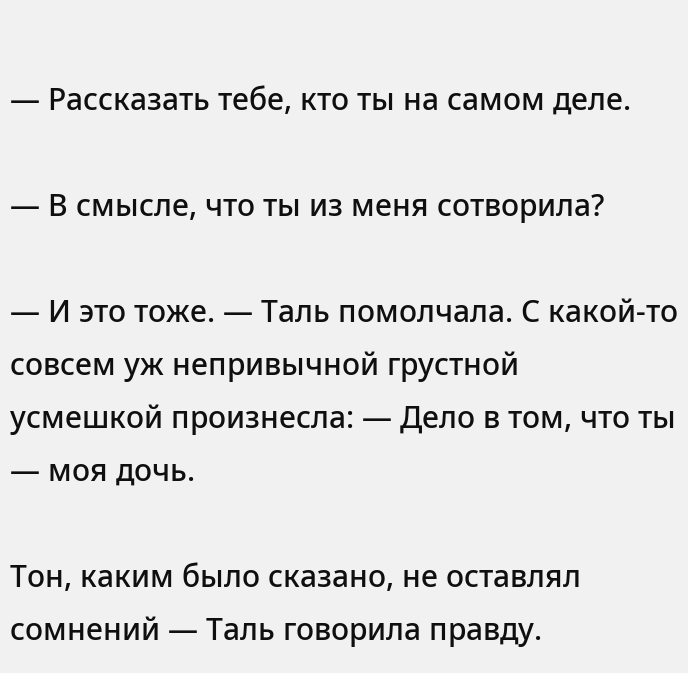— Рассказать тебе, кто ты на самом деле.

— В смысле, что ты из меня сотворила?

— И это тоже. — Таль помолчала. С какой-то совсем уж непривычной грустной усмешкой произнесла: — Дело в том, что ты — моя дочь.

Тон, каким было сказано, не оставлял сомнений — Таль говорила правду.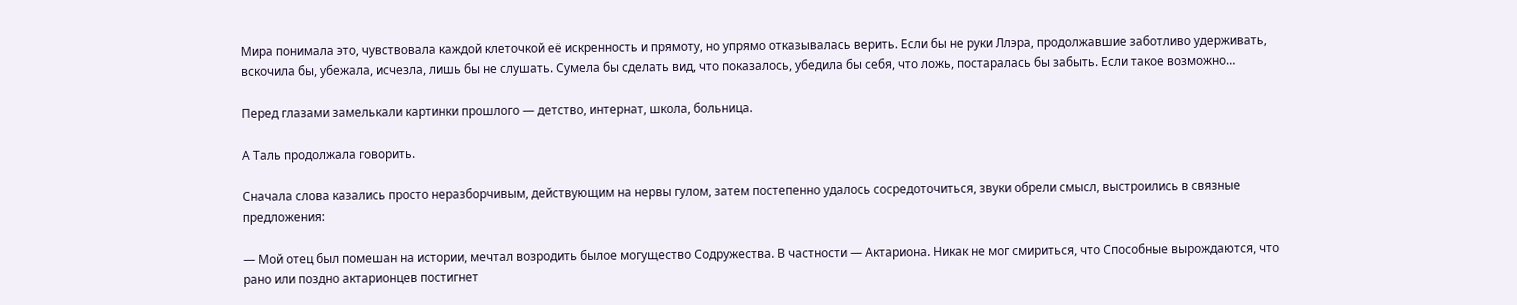Мира понимала это, чувствовала каждой клеточкой её искренность и прямоту, но упрямо отказывалась верить. Если бы не руки Ллэра, продолжавшие заботливо удерживать, вскочила бы, убежала, исчезла, лишь бы не слушать. Сумела бы сделать вид, что показалось, убедила бы себя, что ложь, постаралась бы забыть. Если такое возможно…

Перед глазами замелькали картинки прошлого — детство, интернат, школа, больница.

А Таль продолжала говорить.

Сначала слова казались просто неразборчивым, действующим на нервы гулом, затем постепенно удалось сосредоточиться, звуки обрели смысл, выстроились в связные предложения:

— Мой отец был помешан на истории, мечтал возродить былое могущество Содружества. В частности — Актариона. Никак не мог смириться, что Способные вырождаются, что рано или поздно актарионцев постигнет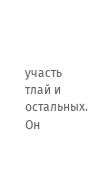участь тлай и остальных. Он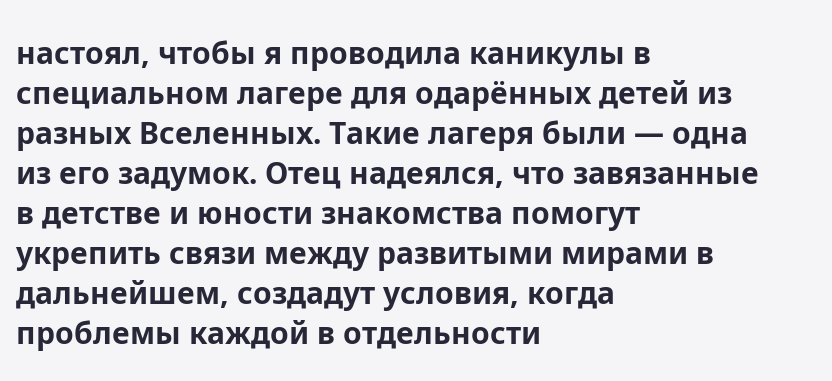настоял, чтобы я проводила каникулы в специальном лагере для одарённых детей из разных Вселенных. Такие лагеря были — одна из его задумок. Отец надеялся, что завязанные в детстве и юности знакомства помогут укрепить связи между развитыми мирами в дальнейшем, создадут условия, когда проблемы каждой в отдельности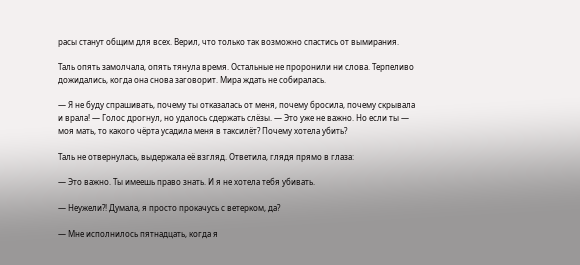расы станут общим для всех. Верил, что только так возможно спастись от вымирания.

Таль опять замолчала, опять тянула время. Остальные не проронили ни слова. Терпеливо дожидались, когда она снова заговорит. Мира ждать не собиралась.

— Я не буду спрашивать, почему ты отказалась от меня, почему бросила, почему скрывала и врала! — Голос дрогнул, но удалось сдержать слёзы. — Это уже не важно. Но если ты — моя мать, то какого чёрта усадила меня в таксилёт? Почему хотела убить?

Таль не отвернулась, выдержала её взгляд. Ответила, глядя прямо в глаза:

— Это важно. Ты имеешь право знать. И я не хотела тебя убивать.

— Неужели?! Думала, я просто прокачусь с ветерком, да?

— Мне исполнилось пятнадцать, когда я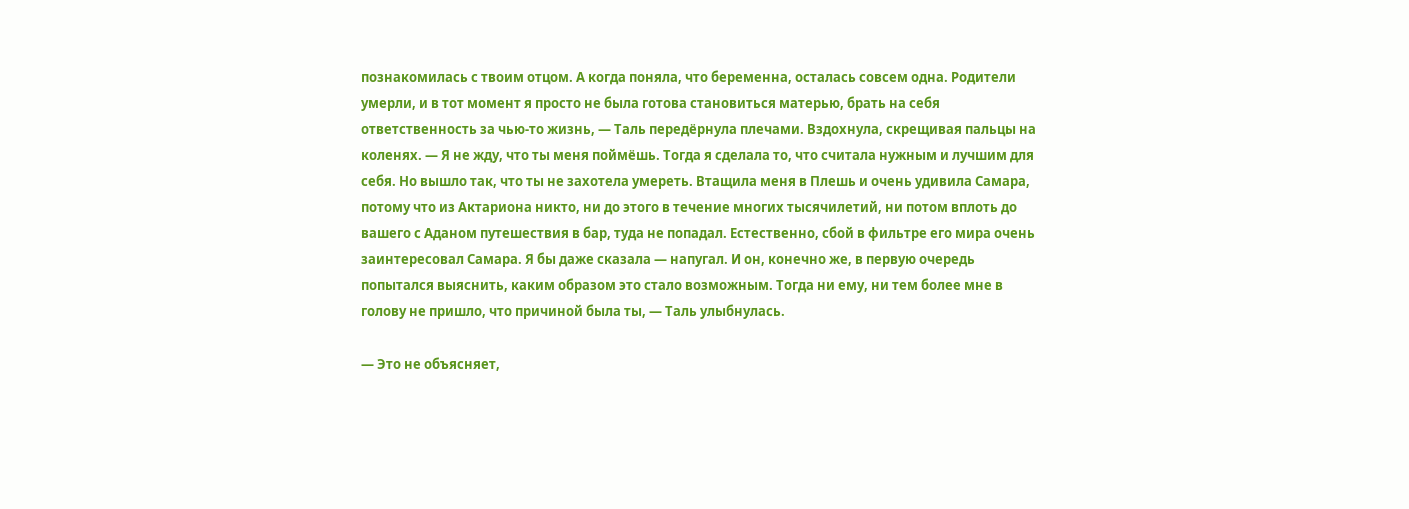познакомилась с твоим отцом. А когда поняла, что беременна, осталась совсем одна. Родители умерли, и в тот момент я просто не была готова становиться матерью, брать на себя ответственность за чью-то жизнь, — Таль передёрнула плечами. Вздохнула, скрещивая пальцы на коленях. — Я не жду, что ты меня поймёшь. Тогда я сделала то, что считала нужным и лучшим для себя. Но вышло так, что ты не захотела умереть. Втащила меня в Плешь и очень удивила Самара, потому что из Актариона никто, ни до этого в течение многих тысячилетий, ни потом вплоть до вашего с Аданом путешествия в бар, туда не попадал. Естественно, сбой в фильтре его мира очень заинтересовал Самара. Я бы даже сказала — напугал. И он, конечно же, в первую очередь попытался выяснить, каким образом это стало возможным. Тогда ни ему, ни тем более мне в голову не пришло, что причиной была ты, — Таль улыбнулась.

— Это не объясняет,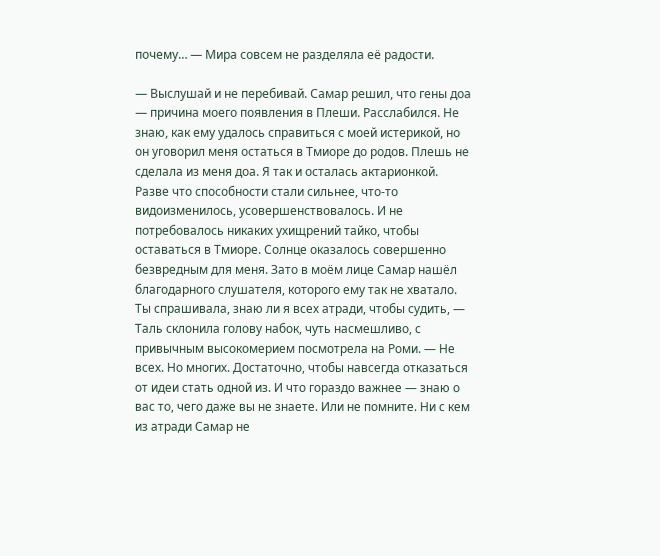почему… — Мира совсем не разделяла её радости.

— Выслушай и не перебивай. Самар решил, что гены доа — причина моего появления в Плеши. Расслабился. Не знаю, как ему удалось справиться с моей истерикой, но он уговорил меня остаться в Тмиоре до родов. Плешь не сделала из меня доа. Я так и осталась актарионкой. Разве что способности стали сильнее, что-то видоизменилось, усовершенствовалось. И не потребовалось никаких ухищрений тайко, чтобы оставаться в Тмиоре. Солнце оказалось совершенно безвредным для меня. Зато в моём лице Самар нашёл благодарного слушателя, которого ему так не хватало. Ты спрашивала, знаю ли я всех атради, чтобы судить, — Таль склонила голову набок, чуть насмешливо, с привычным высокомерием посмотрела на Роми. — Не всех. Но многих. Достаточно, чтобы навсегда отказаться от идеи стать одной из. И что гораздо важнее — знаю о вас то, чего даже вы не знаете. Или не помните. Ни с кем из атради Самар не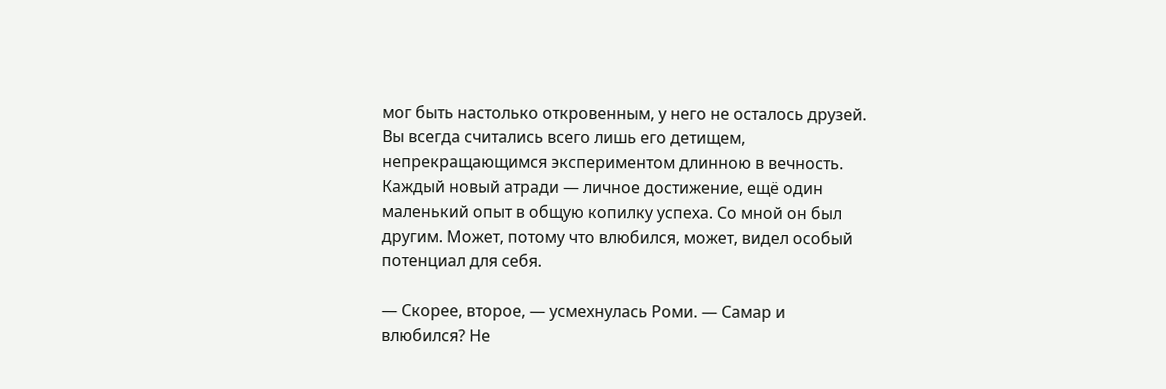мог быть настолько откровенным, у него не осталось друзей. Вы всегда считались всего лишь его детищем, непрекращающимся экспериментом длинною в вечность. Каждый новый атради — личное достижение, ещё один маленький опыт в общую копилку успеха. Со мной он был другим. Может, потому что влюбился, может, видел особый потенциал для себя.

— Скорее, второе, — усмехнулась Роми. — Самар и влюбился? Не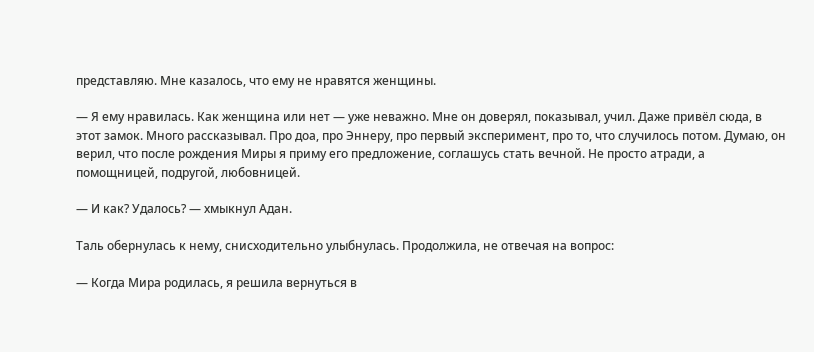представляю. Мне казалось, что ему не нравятся женщины.

— Я ему нравилась. Как женщина или нет — уже неважно. Мне он доверял, показывал, учил. Даже привёл сюда, в этот замок. Много рассказывал. Про доа, про Эннеру, про первый эксперимент, про то, что случилось потом. Думаю, он верил, что после рождения Миры я приму его предложение, соглашусь стать вечной. Не просто атради, а помощницей, подругой, любовницей.

— И как? Удалось? — хмыкнул Адан.

Таль обернулась к нему, снисходительно улыбнулась. Продолжила, не отвечая на вопрос:

— Когда Мира родилась, я решила вернуться в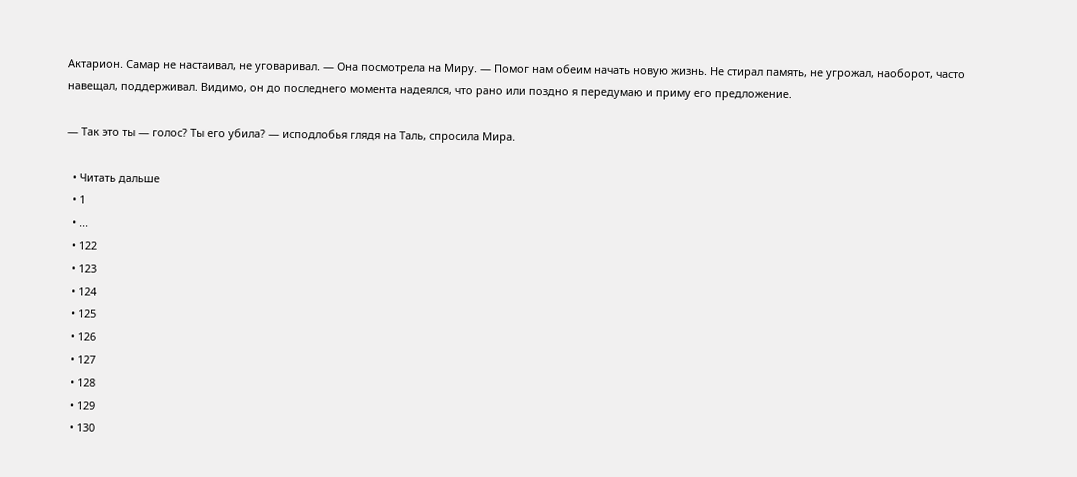Актарион. Самар не настаивал, не уговаривал. — Она посмотрела на Миру. — Помог нам обеим начать новую жизнь. Не стирал память, не угрожал, наоборот, часто навещал, поддерживал. Видимо, он до последнего момента надеялся, что рано или поздно я передумаю и приму его предложение.

— Так это ты — голос? Ты его убила? — исподлобья глядя на Таль, спросила Мира.

  • Читать дальше
  • 1
  • ...
  • 122
  • 123
  • 124
  • 125
  • 126
  • 127
  • 128
  • 129
  • 130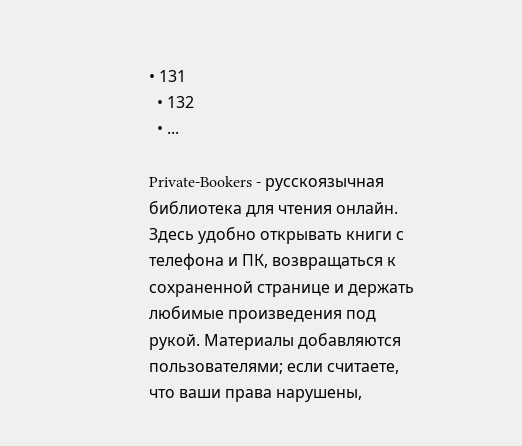• 131
  • 132
  • ...

Private-Bookers - русскоязычная библиотека для чтения онлайн. Здесь удобно открывать книги с телефона и ПК, возвращаться к сохраненной странице и держать любимые произведения под рукой. Материалы добавляются пользователями; если считаете, что ваши права нарушены,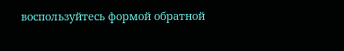воспользуйтесь формой обратной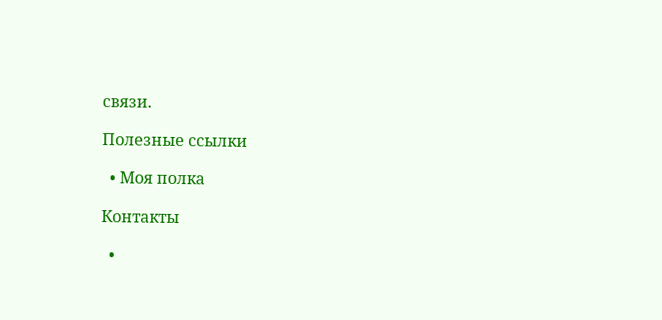связи.

Полезные ссылки

  • Моя полка

Контакты

  •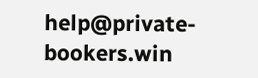help@private-bookers.win